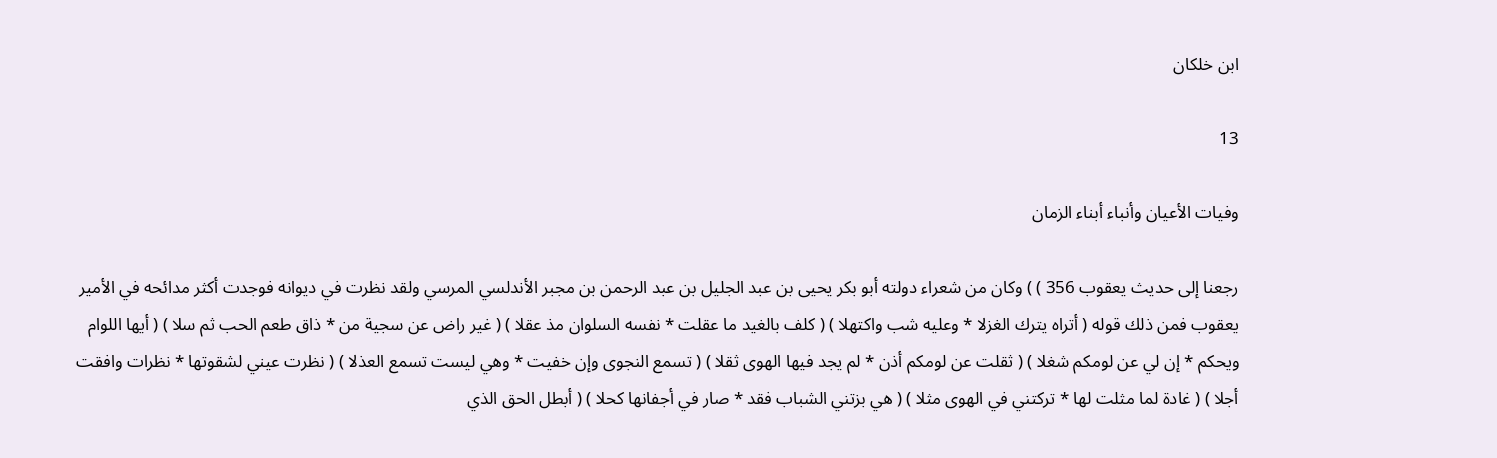ابن خلكان

13

وفيات الأعيان وأنباء أبناء الزمان

رجعنا إلى حديث يعقوب 356 ) ) وكان من شعراء دولته أبو بكر يحيى بن عبد الجليل بن عبد الرحمن بن مجبر الأندلسي المرسي ولقد نظرت في ديوانه فوجدت أكثر مدائحه في الأمير يعقوب فمن ذلك قوله ( أتراه يترك الغزلا * وعليه شب واكتهلا ) ( كلف بالغيد ما عقلت * نفسه السلوان مذ عقلا ) ( غير راض عن سجية من * ذاق طعم الحب ثم سلا ) ( أيها اللوام ويحكم * إن لي عن لومكم شغلا ) ( ثقلت عن لومكم أذن * لم يجد فيها الهوى ثقلا ) ( تسمع النجوى وإن خفيت * وهي ليست تسمع العذلا ) ( نظرت عيني لشقوتها * نظرات وافقت أجلا ) ( غادة لما مثلت لها * تركتني في الهوى مثلا ) ( هي بزتني الشباب فقد * صار في أجفانها كحلا ) ( أبطل الحق الذي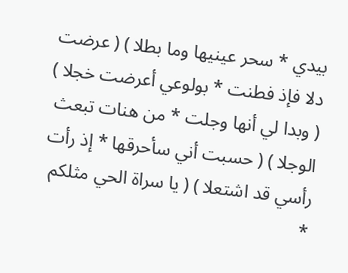بيدي * سحر عينيها وما بطلا ) ( عرضت دلا فإذ فطنت * بولوعي أعرضت خجلا ) ( وبدا لي أنها وجلت * من هنات تبعث الوجلا ) ( حسبت أني سأحرقها * إذ رأت رأسي قد اشتعلا ) ( يا سراة الحي مثلكم *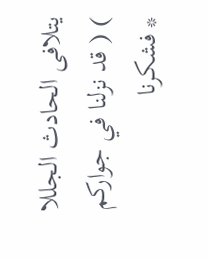يتلافى الحادث الجللا ) ( قد نزلنا في جواركم * فشكرنا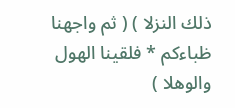ذلك النزلا ) ( ثم واجهنا ظباءكم * فلقينا الهول والوهلا )